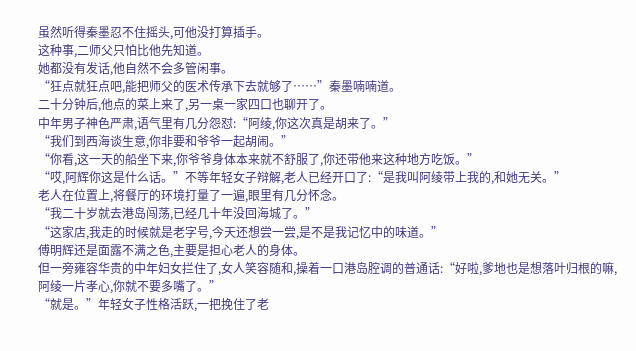虽然听得秦墨忍不住摇头,可他没打算插手。
这种事,二师父只怕比他先知道。
她都没有发话,他自然不会多管闲事。
“狂点就狂点吧,能把师父的医术传承下去就够了……”秦墨喃喃道。
二十分钟后,他点的菜上来了,另一桌一家四口也聊开了。
中年男子神色严肃,语气里有几分怨怼:“阿绫,你这次真是胡来了。”
“我们到西海谈生意,你非要和爷爷一起胡闹。”
“你看,这一天的船坐下来,你爷爷身体本来就不舒服了,你还带他来这种地方吃饭。”
“哎,阿辉你这是什么话。”不等年轻女子辩解,老人已经开口了:“是我叫阿绫带上我的,和她无关。”
老人在位置上,将餐厅的环境打量了一遍,眼里有几分怀念。
“我二十岁就去港岛闯荡,已经几十年没回海城了。”
“这家店,我走的时候就是老字号,今天还想尝一尝,是不是我记忆中的味道。”
傅明辉还是面露不满之色,主要是担心老人的身体。
但一旁雍容华贵的中年妇女拦住了,女人笑容随和,操着一口港岛腔调的普通话:“好啦,爹地也是想落叶归根的嘛,阿绫一片孝心,你就不要多嘴了。”
“就是。”年轻女子性格活跃,一把挽住了老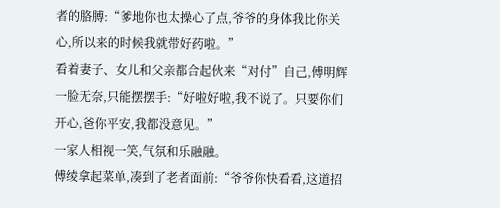者的胳膊:“爹地你也太操心了点,爷爷的身体我比你关心,所以来的时候我就带好药啦。”
看着妻子、女儿和父亲都合起伙来“对付”自己,傅明辉一脸无奈,只能摆摆手:“好啦好啦,我不说了。只要你们开心,爸你平安,我都没意见。”
一家人相视一笑,气氛和乐融融。
傅绫拿起菜单,凑到了老者面前:“爷爷你快看看,这道招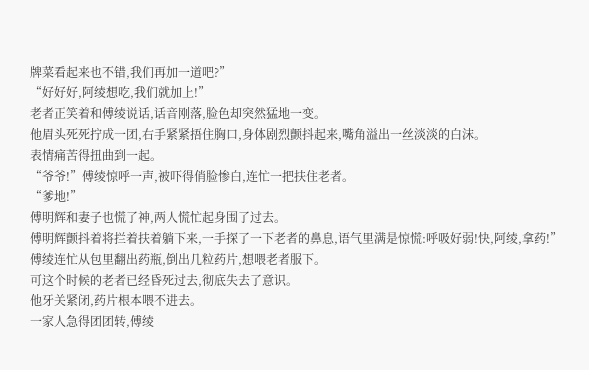牌菜看起来也不错,我们再加一道吧?”
“好好好,阿绫想吃,我们就加上!”
老者正笑着和傅绫说话,话音刚落,脸色却突然猛地一变。
他眉头死死拧成一团,右手紧紧捂住胸口,身体剧烈颤抖起来,嘴角溢出一丝淡淡的白沫。
表情痛苦得扭曲到一起。
“爷爷!”傅绫惊呼一声,被吓得俏脸惨白,连忙一把扶住老者。
“爹地!”
傅明辉和妻子也慌了神,两人慌忙起身围了过去。
傅明辉颤抖着将拦着扶着躺下来,一手探了一下老者的鼻息,语气里满是惊慌:呼吸好弱!快,阿绫,拿药!”
傅绫连忙从包里翻出药瓶,倒出几粒药片,想喂老者服下。
可这个时候的老者已经昏死过去,彻底失去了意识。
他牙关紧闭,药片根本喂不进去。
一家人急得团团转,傅绫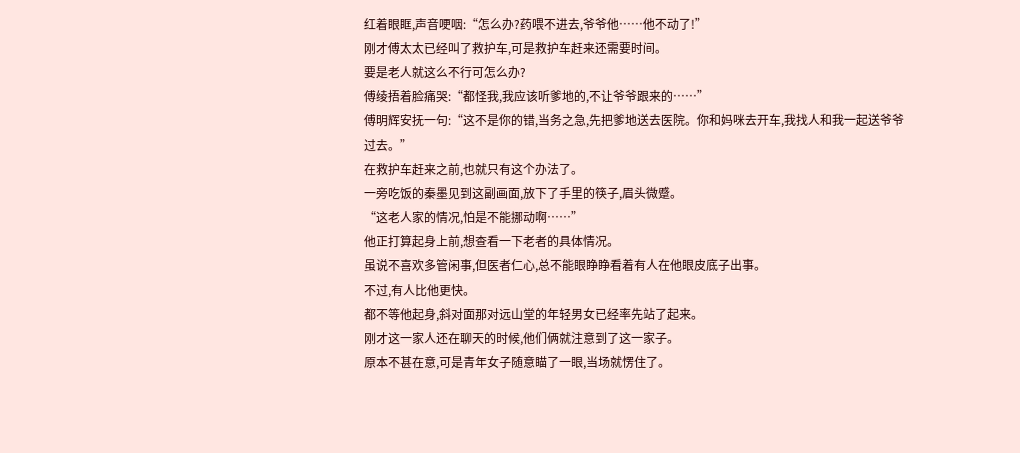红着眼眶,声音哽咽:“怎么办?药喂不进去,爷爷他……他不动了!”
刚才傅太太已经叫了救护车,可是救护车赶来还需要时间。
要是老人就这么不行可怎么办?
傅绫捂着脸痛哭:“都怪我,我应该听爹地的,不让爷爷跟来的……”
傅明辉安抚一句:“这不是你的错,当务之急,先把爹地送去医院。你和妈咪去开车,我找人和我一起送爷爷过去。”
在救护车赶来之前,也就只有这个办法了。
一旁吃饭的秦墨见到这副画面,放下了手里的筷子,眉头微蹙。
“这老人家的情况,怕是不能挪动啊……”
他正打算起身上前,想查看一下老者的具体情况。
虽说不喜欢多管闲事,但医者仁心,总不能眼睁睁看着有人在他眼皮底子出事。
不过,有人比他更快。
都不等他起身,斜对面那对远山堂的年轻男女已经率先站了起来。
刚才这一家人还在聊天的时候,他们俩就注意到了这一家子。
原本不甚在意,可是青年女子随意瞄了一眼,当场就愣住了。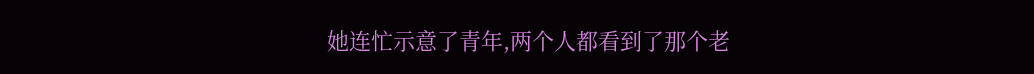她连忙示意了青年,两个人都看到了那个老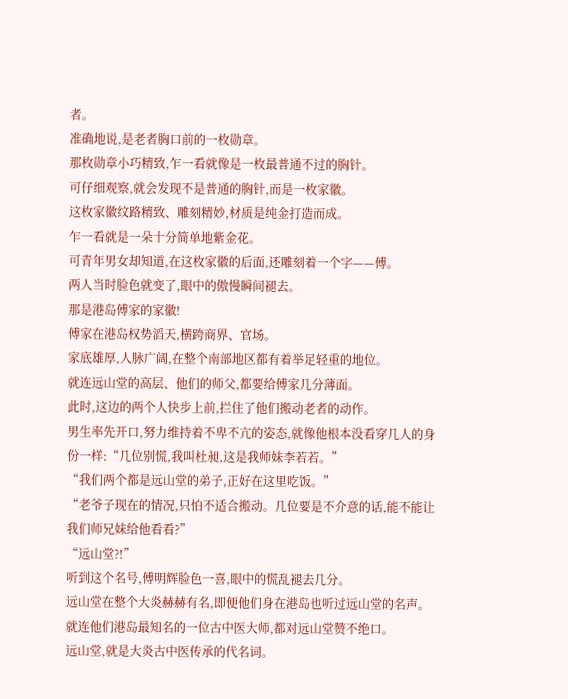者。
准确地说,是老者胸口前的一枚勋章。
那枚勋章小巧精致,乍一看就像是一枚最普通不过的胸针。
可仔细观察,就会发现不是普通的胸针,而是一枚家徽。
这枚家徽纹路精致、雕刻精妙,材质是纯金打造而成。
乍一看就是一朵十分简单地紫金花。
可青年男女却知道,在这枚家徽的后面,还雕刻着一个字——傅。
两人当时脸色就变了,眼中的傲慢瞬间褪去。
那是港岛傅家的家徽!
傅家在港岛权势滔天,横跨商界、官场。
家底雄厚,人脉广阔,在整个南部地区都有着举足轻重的地位。
就连远山堂的高层、他们的师父,都要给傅家几分薄面。
此时,这边的两个人快步上前,拦住了他们搬动老者的动作。
男生率先开口,努力维持着不卑不亢的姿态,就像他根本没看穿几人的身份一样:“几位别慌,我叫杜昶,这是我师妹李若若。”
“我们两个都是远山堂的弟子,正好在这里吃饭。”
“老爷子现在的情况,只怕不适合搬动。几位要是不介意的话,能不能让我们师兄妹给他看看?”
“远山堂?!”
听到这个名号,傅明辉脸色一喜,眼中的慌乱褪去几分。
远山堂在整个大炎赫赫有名,即便他们身在港岛也听过远山堂的名声。
就连他们港岛最知名的一位古中医大师,都对远山堂赞不绝口。
远山堂,就是大炎古中医传承的代名词。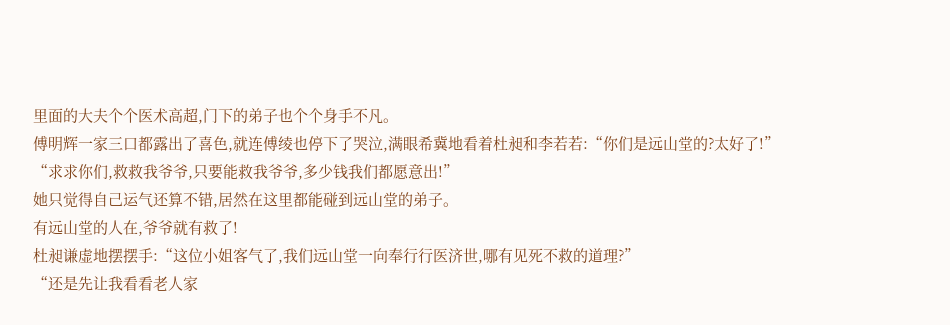里面的大夫个个医术高超,门下的弟子也个个身手不凡。
傅明辉一家三口都露出了喜色,就连傅绫也停下了哭泣,满眼希冀地看着杜昶和李若若:“你们是远山堂的?太好了!”
“求求你们,救救我爷爷,只要能救我爷爷,多少钱我们都愿意出!”
她只觉得自己运气还算不错,居然在这里都能碰到远山堂的弟子。
有远山堂的人在,爷爷就有救了!
杜昶谦虚地摆摆手:“这位小姐客气了,我们远山堂一向奉行行医济世,哪有见死不救的道理?”
“还是先让我看看老人家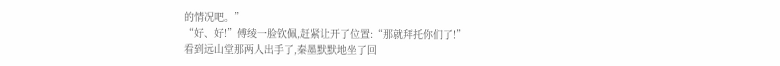的情况吧。”
“好、好!”傅绫一脸钦佩,赶紧让开了位置:“那就拜托你们了!”
看到远山堂那两人出手了,秦墨默默地坐了回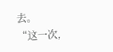去。
“这一次,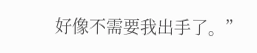好像不需要我出手了。”